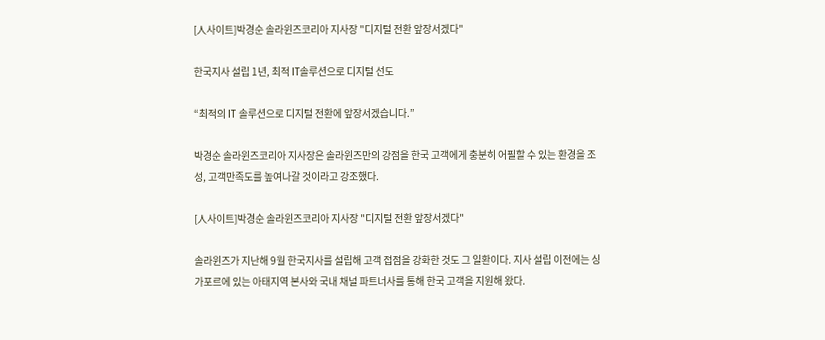[人사이트]박경순 솔라윈즈코리아 지사장 "디지털 전환 앞장서겠다"

한국지사 설립 1년, 최적 IT솔루션으로 디지털 선도

“최적의 IT 솔루션으로 디지털 전환에 앞장서겠습니다.”

박경순 솔라윈즈코리아 지사장은 솔라윈즈만의 강점을 한국 고객에게 충분히 어필할 수 있는 환경을 조성, 고객만족도를 높여나갈 것이라고 강조했다.

[人사이트]박경순 솔라윈즈코리아 지사장 "디지털 전환 앞장서겠다"

솔라윈즈가 지난해 9월 한국지사를 설립해 고객 접점을 강화한 것도 그 일환이다. 지사 설립 이전에는 싱가포르에 있는 아태지역 본사와 국내 채널 파트너사를 통해 한국 고객을 지원해 왔다.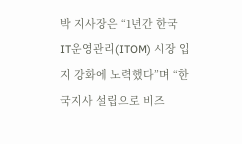박 지사장은 “1년간 한국 IT운영관리(ITOM) 시장 입지 강화에 노력했다”며 “한국지사 설립으로 비즈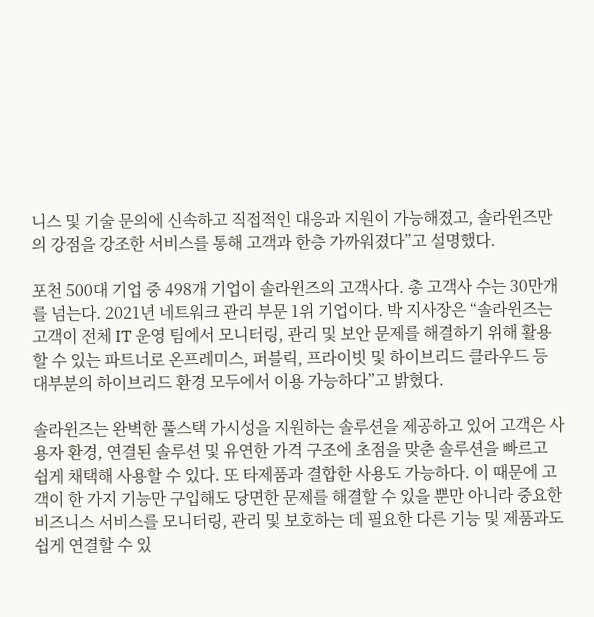니스 및 기술 문의에 신속하고 직접적인 대응과 지원이 가능해졌고, 솔라윈즈만의 강점을 강조한 서비스를 통해 고객과 한층 가까워졌다”고 설명했다.

포천 500대 기업 중 498개 기업이 솔라윈즈의 고객사다. 총 고객사 수는 30만개를 넘는다. 2021년 네트워크 관리 부문 1위 기업이다. 박 지사장은 “솔라윈즈는 고객이 전체 IT 운영 팀에서 모니터링, 관리 및 보안 문제를 해결하기 위해 활용할 수 있는 파트너로 온프레미스, 퍼블릭, 프라이빗 및 하이브리드 클라우드 등 대부분의 하이브리드 환경 모두에서 이용 가능하다”고 밝혔다.

솔라윈즈는 완벽한 풀스택 가시성을 지원하는 솔루션을 제공하고 있어 고객은 사용자 환경, 연결된 솔루션 및 유연한 가격 구조에 초점을 맞춘 솔루션을 빠르고 쉽게 채택해 사용할 수 있다. 또 타제품과 결합한 사용도 가능하다. 이 때문에 고객이 한 가지 기능만 구입해도 당면한 문제를 해결할 수 있을 뿐만 아니라 중요한 비즈니스 서비스를 모니터링, 관리 및 보호하는 데 필요한 다른 기능 및 제품과도 쉽게 연결할 수 있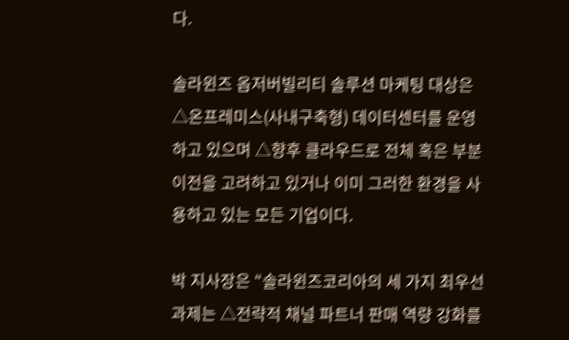다.

솔라윈즈 옵저버빌리티 솔루션 마케팅 대상은 △온프레미스(사내구축형) 데이터센터를 운영하고 있으며 △향후 클라우드로 전체 혹은 부분 이전을 고려하고 있거나 이미 그러한 환경을 사용하고 있는 모든 기업이다.

박 지사장은 “솔라윈즈코리아의 세 가지 최우선 과제는 △전략적 채널 파트너 판매 역량 강화를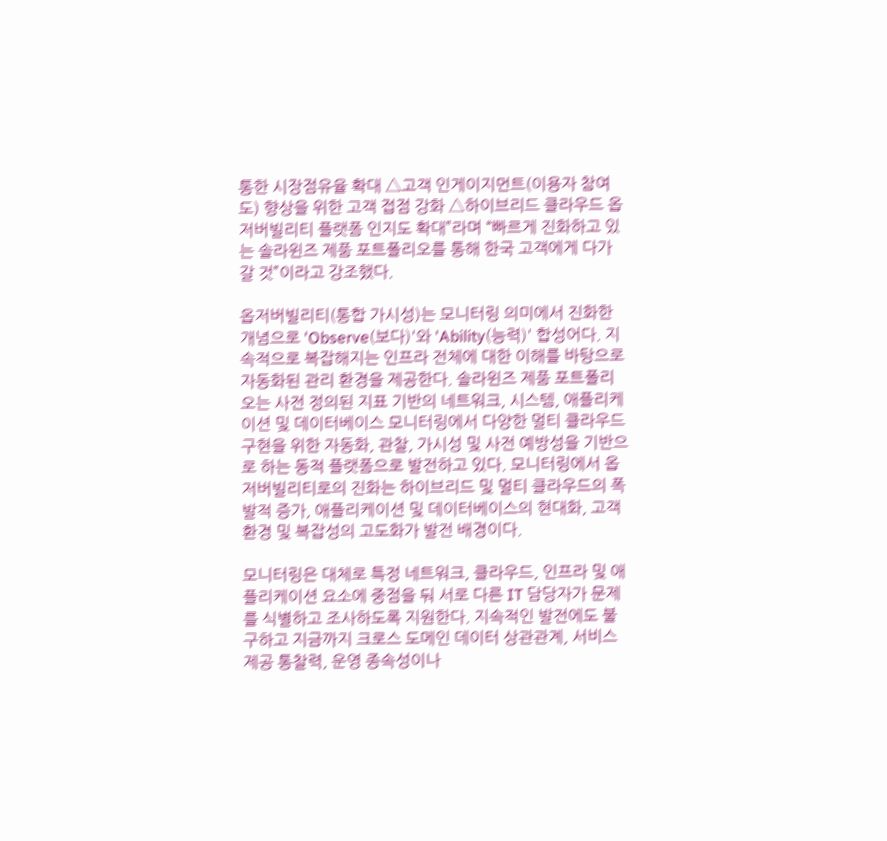통한 시장점유율 확대 △고객 인게이지먼트(이용자 참여도) 향상을 위한 고객 접점 강화 △하이브리드 클라우드 옵저버빌리티 플랫폼 인지도 확대”라며 “빠르게 진화하고 있는 솔라윈즈 제품 포트폴리오를 통해 한국 고객에게 다가갈 것”이라고 강조했다.

옵저버빌리티(통합 가시성)는 모니터링 의미에서 진화한 개념으로 'Observe(보다)'와 'Ability(능력)' 합성어다. 지속적으로 복잡해지는 인프라 전체에 대한 이해를 바탕으로 자동화된 관리 환경을 제공한다. 솔라윈즈 제품 포트폴리오는 사전 정의된 지표 기반의 네트워크, 시스템, 애플리케이션 및 데이터베이스 모니터링에서 다양한 멀티 클라우드 구현을 위한 자동화, 관찰, 가시성 및 사전 예방성을 기반으로 하는 동적 플랫폼으로 발전하고 있다. 모니터링에서 옵저버빌리티로의 진화는 하이브리드 및 멀티 클라우드의 폭발적 증가, 애플리케이션 및 데이터베이스의 현대화, 고객 환경 및 복잡성의 고도화가 발전 배경이다.

모니터링은 대체로 특정 네트워크, 클라우드, 인프라 및 애플리케이션 요소에 중점을 둬 서로 다른 IT 담당자가 문제를 식별하고 조사하도록 지원한다. 지속적인 발전에도 불구하고 지금까지 크로스 도메인 데이터 상관관계, 서비스 제공 통찰력, 운영 종속성이나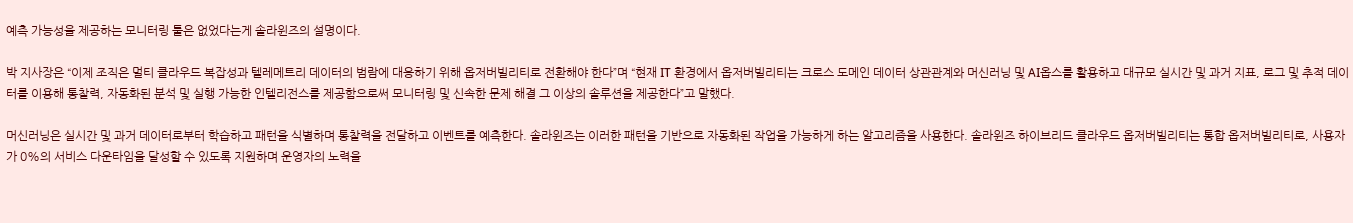예측 가능성을 제공하는 모니터링 툴은 없었다는게 솔라윈즈의 설명이다.

박 지사장은 “이제 조직은 멀티 클라우드 복잡성과 텔레메트리 데이터의 범람에 대응하기 위해 옵저버빌리티로 전환해야 한다”며 “현재 IT 환경에서 옵저버빌리티는 크로스 도메인 데이터 상관관계와 머신러닝 및 AI옵스를 활용하고 대규모 실시간 및 과거 지표, 로그 및 추적 데이터를 이용해 통찰력, 자동화된 분석 및 실행 가능한 인텔리전스를 제공함으로써 모니터링 및 신속한 문제 해결 그 이상의 솔루션을 제공한다”고 말했다.

머신러닝은 실시간 및 과거 데이터로부터 학습하고 패턴을 식별하며 통찰력을 전달하고 이벤트를 예측한다. 솔라윈즈는 이러한 패턴을 기반으로 자동화된 작업을 가능하게 하는 알고리즘을 사용한다. 솔라윈즈 하이브리드 클라우드 옵저버빌리티는 통합 옵저버빌리티로, 사용자가 0%의 서비스 다운타임을 달성할 수 있도록 지원하며 운영자의 노력을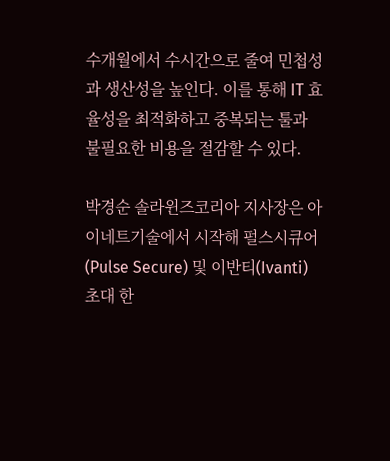수개월에서 수시간으로 줄여 민첩성과 생산성을 높인다. 이를 통해 IT 효율성을 최적화하고 중복되는 툴과 불필요한 비용을 절감할 수 있다.

박경순 솔라윈즈코리아 지사장은 아이네트기술에서 시작해 펄스시큐어(Pulse Secure) 및 이반티(Ivanti) 초대 한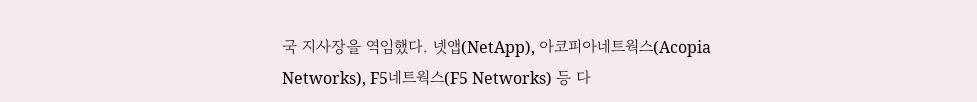국 지사장을 역임했다. 넷앱(NetApp), 아코피아네트웍스(Acopia Networks), F5네트웍스(F5 Networks) 등 다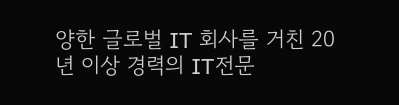양한 글로벌 IT 회사를 거친 20년 이상 경력의 IT전문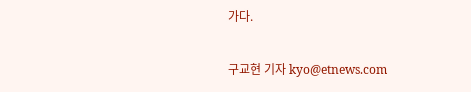가다.

구교현 기자 kyo@etnews.com